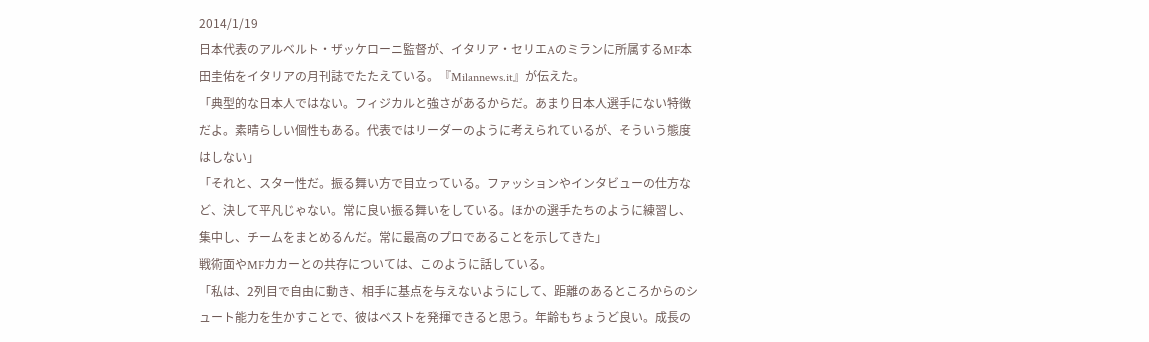2014/1/19
日本代表のアルベルト・ザッケローニ監督が、イタリア・セリエAのミランに所属するMF本田圭佑をイタリアの月刊誌でたたえている。『Milannews.it』が伝えた。
「典型的な日本人ではない。フィジカルと強さがあるからだ。あまり日本人選手にない特徴だよ。素晴らしい個性もある。代表ではリーダーのように考えられているが、そういう態度はしない」
「それと、スター性だ。振る舞い方で目立っている。ファッションやインタビューの仕方など、決して平凡じゃない。常に良い振る舞いをしている。ほかの選手たちのように練習し、集中し、チームをまとめるんだ。常に最高のプロであることを示してきた」
戦術面やMFカカーとの共存については、このように話している。
「私は、2列目で自由に動き、相手に基点を与えないようにして、距離のあるところからのシュート能力を生かすことで、彼はベストを発揮できると思う。年齢もちょうど良い。成長の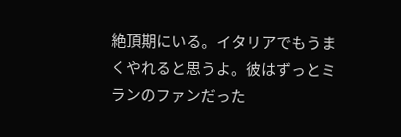絶頂期にいる。イタリアでもうまくやれると思うよ。彼はずっとミランのファンだった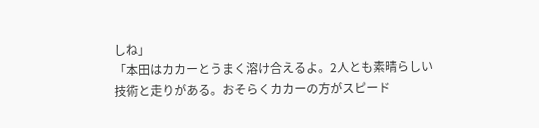しね」
「本田はカカーとうまく溶け合えるよ。2人とも素晴らしい技術と走りがある。おそらくカカーの方がスピード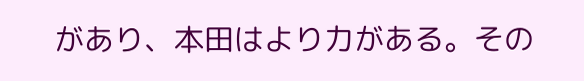があり、本田はより力がある。その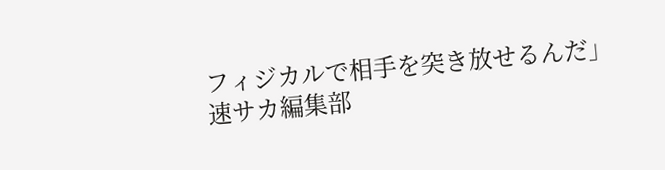フィジカルで相手を突き放せるんだ」
速サカ編集部